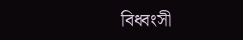বিধ্বংসী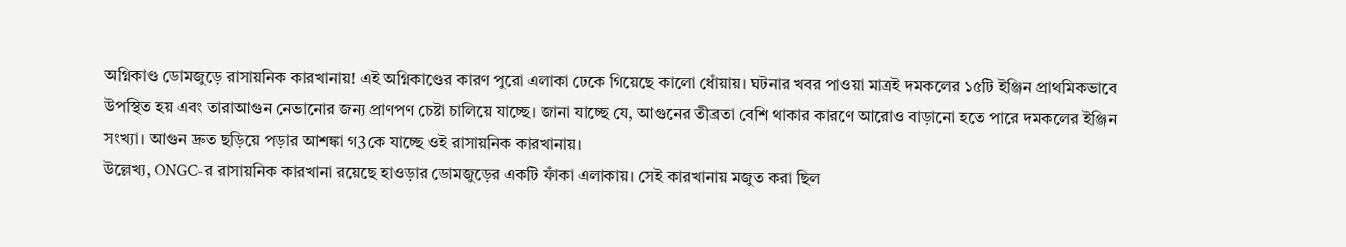অগ্নিকাণ্ড ডোমজুড়ে রাসায়নিক কারখানায়! এই অগ্নিকাণ্ডের কারণ পুরো এলাকা ঢেকে গিয়েছে কালো ধোঁয়ায়। ঘটনার খবর পাওয়া মাত্রই দমকলের ১৫টি ইঞ্জিন প্রাথমিকভাবে উপস্থিত হয় এবং তারাআগুন নেভানোর জন্য প্রাণপণ চেষ্টা চালিয়ে যাচ্ছে। জানা যাচ্ছে যে, আগুনের তীব্রতা বেশি থাকার কারণে আরোও বাড়ানো হতে পারে দমকলের ইঞ্জিন সংখ্যা। আগুন দ্রুত ছড়িয়ে পড়ার আশঙ্কা গ3কে যাচ্ছে ওই রাসায়নিক কারখানায়।
উল্লেখ্য, ONGC-র রাসায়নিক কারখানা রয়েছে হাওড়ার ডোমজুড়ের একটি ফাঁকা এলাকায়। সেই কারখানায় মজুত করা ছিল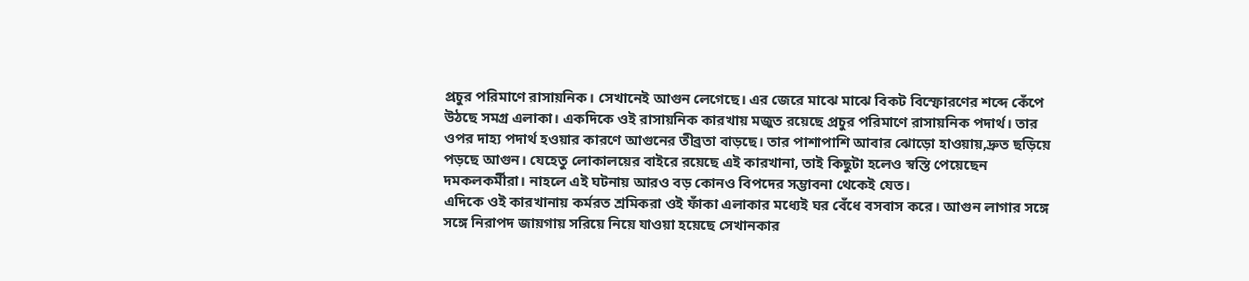প্রচুর পরিমাণে রাসায়নিক। সেখানেই আগুন লেগেছে। এর জেরে মাঝে মাঝে বিকট বিস্ফোরণের শব্দে কেঁপে উঠছে সমগ্র এলাকা। একদিকে ওই রাসায়নিক কারখায় মজুত রয়েছে প্রচুর পরিমাণে রাসায়নিক পদার্থ। তার ওপর দাহ্য পদার্থ হওয়ার কারণে আগুনের তীব্রতা বাড়ছে। তার পাশাপাশি আবার ঝোড়ো হাওয়ায়,দ্রুত ছড়িয়ে পড়ছে আগুন। যেহেতু লোকালয়ের বাইরে রয়েছে এই কারখানা, তাই কিছুটা হলেও স্বস্তি পেয়েছেন দমকলকর্মীরা। নাহলে এই ঘটনায় আরও বড় কোনও বিপদের সম্ভাবনা থেকেই যেত।
এদিকে ওই কারখানায় কর্মরত শ্রমিকরা ওই ফাঁকা এলাকার মধ্যেই ঘর বেঁধে বসবাস করে। আগুন লাগার সঙ্গে সঙ্গে নিরাপদ জায়গায় সরিয়ে নিয়ে যাওয়া হয়েছে সেখানকার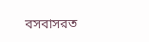বসবাসরত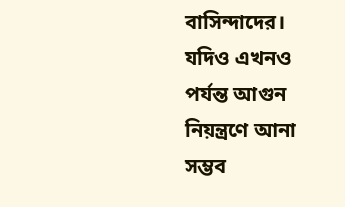বাসিন্দাদের। যদিও এখনও পর্যন্ত আগুন নিয়ন্ত্রণে আনা সম্ভব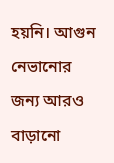হয়নি। আগুন নেভানোর জন্য আরও বাড়ানো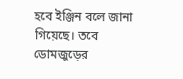হবে ইঞ্জিন বলে জানা গিয়েছে। তবে ডোমজুড়ের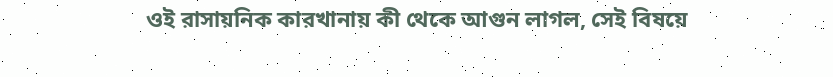ওই রাসায়নিক কারখানায় কী থেকে আগুন লাগল, সেই বিষয়ে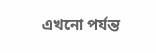এখনো পর্যন্ত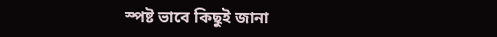স্পষ্ট ভাবে কিছুই জানা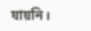যায়নি।